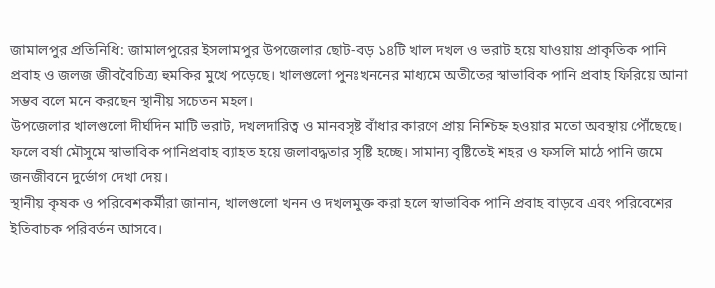জামালপুর প্রতিনিধি: জামালপুরের ইসলামপুর উপজেলার ছোট-বড় ১৪টি খাল দখল ও ভরাট হয়ে যাওয়ায় প্রাকৃতিক পানি প্রবাহ ও জলজ জীববৈচিত্র্য হুমকির মুখে পড়েছে। খালগুলো পুনঃখননের মাধ্যমে অতীতের স্বাভাবিক পানি প্রবাহ ফিরিয়ে আনা সম্ভব বলে মনে করছেন স্থানীয় সচেতন মহল।
উপজেলার খালগুলো দীর্ঘদিন মাটি ভরাট, দখলদারিত্ব ও মানবসৃষ্ট বাঁধার কারণে প্রায় নিশ্চিহ্ন হওয়ার মতো অবস্থায় পৌঁছেছে। ফলে বর্ষা মৌসুমে স্বাভাবিক পানিপ্রবাহ ব্যাহত হয়ে জলাবদ্ধতার সৃষ্টি হচ্ছে। সামান্য বৃষ্টিতেই শহর ও ফসলি মাঠে পানি জমে জনজীবনে দুর্ভোগ দেখা দেয়।
স্থানীয় কৃষক ও পরিবেশকর্মীরা জানান, খালগুলো খনন ও দখলমুক্ত করা হলে স্বাভাবিক পানি প্রবাহ বাড়বে এবং পরিবেশের ইতিবাচক পরিবর্তন আসবে।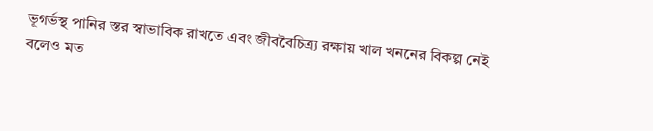ভূগর্ভস্থ পানির স্তর স্বাভাবিক রাখতে এবং জীববৈচিত্র্য রক্ষায় খাল খননের বিকল্প নেই বলেও মত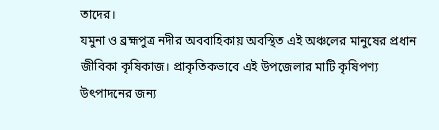তাদের।
যমুনা ও ব্রহ্মপুত্র নদীর অববাহিকায় অবস্থিত এই অঞ্চলের মানুষের প্রধান জীবিকা কৃষিকাজ। প্রাকৃতিকভাবে এই উপজেলার মাটি কৃষিপণ্য উৎপাদনের জন্য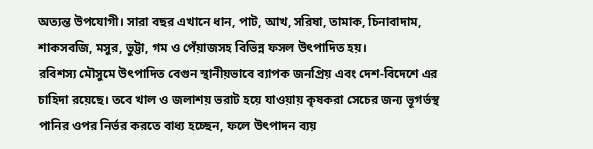অত্যন্ত উপযোগী। সারা বছর এখানে ধান, পাট, আখ, সরিষা, তামাক, চিনাবাদাম, শাকসবজি, মসুর, ভুট্টা, গম ও পেঁয়াজসহ বিভিন্ন ফসল উৎপাদিত হয়।
রবিশস্য মৌসুমে উৎপাদিত বেগুন স্থানীয়ভাবে ব্যাপক জনপ্রিয় এবং দেশ-বিদেশে এর চাহিদা রয়েছে। তবে খাল ও জলাশয় ভরাট হয়ে যাওয়ায় কৃষকরা সেচের জন্য ভূগর্ভস্থ পানির ওপর নির্ভর করতে বাধ্য হচ্ছেন, ফলে উৎপাদন ব্যয়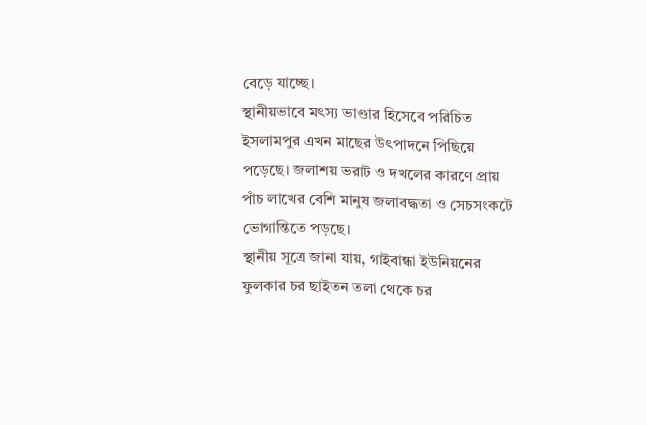বেড়ে যাচ্ছে।
স্থানীয়ভাবে মৎস্য ভাণ্ডার হিসেবে পরিচিত ইসলামপুর এখন মাছের উৎপাদনে পিছিয়ে পড়েছে। জলাশয় ভরাট ও দখলের কারণে প্রায় পাঁচ লাখের বেশি মানুষ জলাবদ্ধতা ও সেচসংকটে ভোগান্তিতে পড়ছে।
স্থানীয় সূত্রে জানা যায়, গাইবান্ধা ইউনিয়নের ফুলকার চর ছাইতন তলা থেকে চর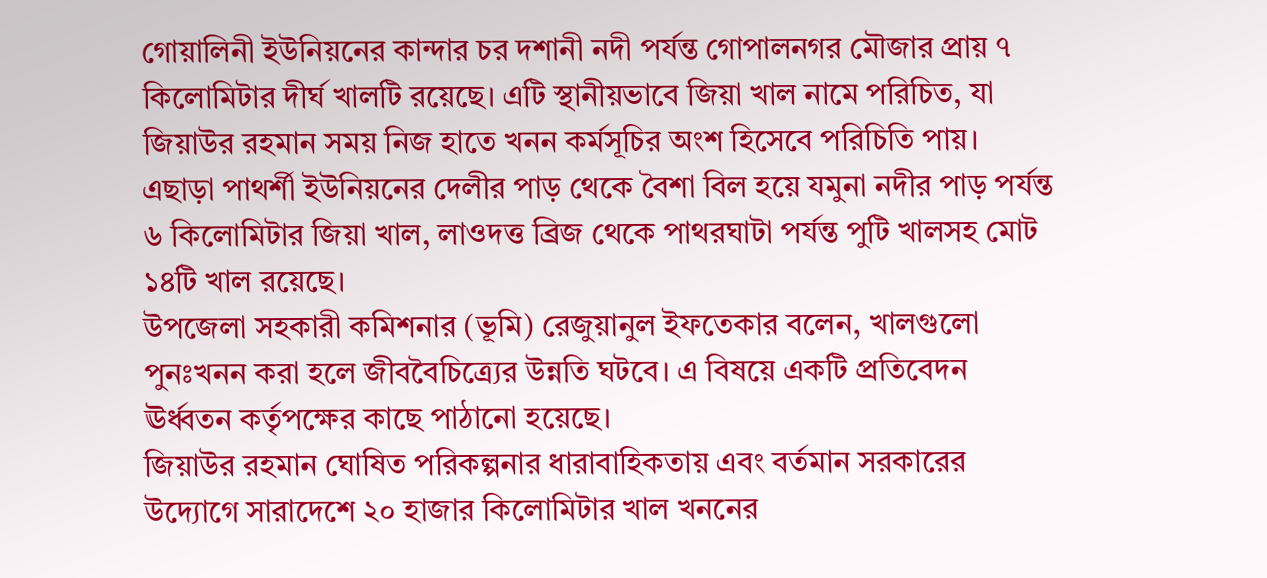গোয়ালিনী ইউনিয়নের কান্দার চর দশানী নদী পর্যন্ত গোপালনগর মৌজার প্রায় ৭ কিলোমিটার দীর্ঘ খালটি রয়েছে। এটি স্থানীয়ভাবে জিয়া খাল নামে পরিচিত, যা জিয়াউর রহমান সময় নিজ হাতে খনন কর্মসূচির অংশ হিসেবে পরিচিতি পায়।
এছাড়া পাথর্শী ইউনিয়নের দেলীর পাড় থেকে বৈশা বিল হয়ে যমুনা নদীর পাড় পর্যন্ত ৬ কিলোমিটার জিয়া খাল, লাওদত্ত ব্রিজ থেকে পাথরঘাটা পর্যন্ত পুটি খালসহ মোট ১৪টি খাল রয়েছে।
উপজেলা সহকারী কমিশনার (ভূমি) রেজুয়ানুল ইফতেকার বলেন, খালগুলো পুনঃখনন করা হলে জীববৈচিত্র্যের উন্নতি ঘটবে। এ বিষয়ে একটি প্রতিবেদন ঊর্ধ্বতন কর্তৃপক্ষের কাছে পাঠানো হয়েছে।
জিয়াউর রহমান ঘোষিত পরিকল্পনার ধারাবাহিকতায় এবং বর্তমান সরকারের উদ্যোগে সারাদেশে ২০ হাজার কিলোমিটার খাল খননের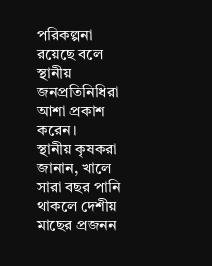পরিকল্পনা রয়েছে বলে স্থানীয় জনপ্রতিনিধিরা আশা প্রকাশ করেন।
স্থানীয় কৃষকরা জানান, খালে সারা বছর পানি থাকলে দেশীয় মাছের প্রজনন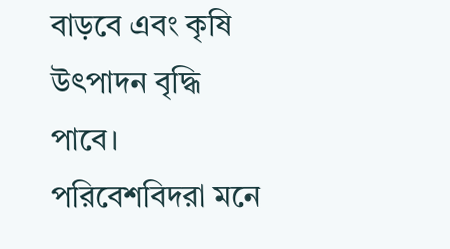বাড়বে এবং কৃষি উৎপাদন বৃদ্ধি পাবে। পরিবেশবিদরা মনে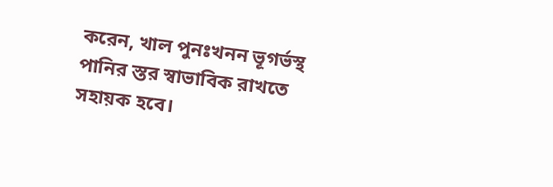করেন, খাল পুনঃখনন ভূগর্ভস্থ পানির স্তর স্বাভাবিক রাখতে সহায়ক হবে।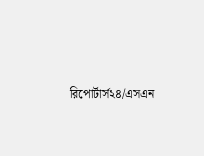রিপোর্টার্স২৪/এসএন